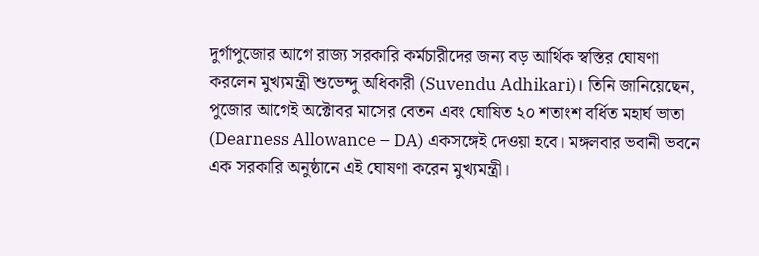দুর্গাপুজোর আগে রাজ্য সরকারি কর্মচারীদের জন্য বড় আর্থিক স্বস্তির ঘোষণা করলেন মুখ্যমন্ত্রী শুভেন্দু অধিকারী (Suvendu Adhikari)। তিনি জানিয়েছেন, পুজোর আগেই অক্টোবর মাসের বেতন এবং ঘোষিত ২০ শতাংশ বর্ধিত মহার্ঘ ভাতা (Dearness Allowance – DA) একসঙ্গেই দেওয়া হবে। মঙ্গলবার ভবানী ভবনে এক সরকারি অনুষ্ঠানে এই ঘোষণা করেন মুখ্যমন্ত্রী।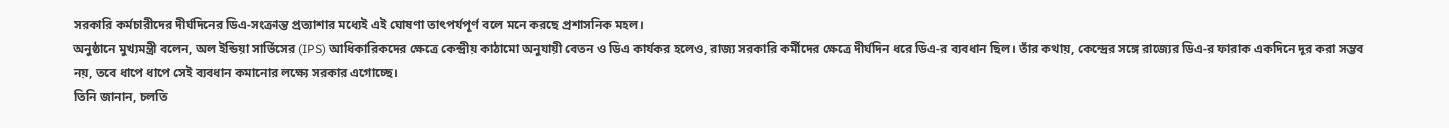সরকারি কর্মচারীদের দীর্ঘদিনের ডিএ-সংক্রান্ত প্রত্যাশার মধ্যেই এই ঘোষণা তাৎপর্যপূর্ণ বলে মনে করছে প্রশাসনিক মহল।
অনুষ্ঠানে মুখ্যমন্ত্রী বলেন, অল ইন্ডিয়া সার্ভিসের (IPS) আধিকারিকদের ক্ষেত্রে কেন্দ্রীয় কাঠামো অনুযায়ী বেতন ও ডিএ কার্যকর হলেও, রাজ্য সরকারি কর্মীদের ক্ষেত্রে দীর্ঘদিন ধরে ডিএ-র ব্যবধান ছিল। তাঁর কথায়, কেন্দ্রের সঙ্গে রাজ্যের ডিএ-র ফারাক একদিনে দূর করা সম্ভব নয়, তবে ধাপে ধাপে সেই ব্যবধান কমানোর লক্ষ্যে সরকার এগোচ্ছে।
তিনি জানান, চলতি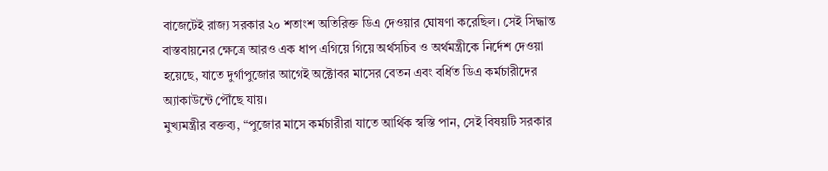বাজেটেই রাজ্য সরকার ২০ শতাংশ অতিরিক্ত ডিএ দেওয়ার ঘোষণা করেছিল। সেই সিদ্ধান্ত বাস্তবায়নের ক্ষেত্রে আরও এক ধাপ এগিয়ে গিয়ে অর্থসচিব ও অর্থমন্ত্রীকে নির্দেশ দেওয়া হয়েছে, যাতে দুর্গাপুজোর আগেই অক্টোবর মাসের বেতন এবং বর্ধিত ডিএ কর্মচারীদের অ্যাকাউন্টে পৌঁছে যায়।
মুখ্যমন্ত্রীর বক্তব্য, “পুজোর মাসে কর্মচারীরা যাতে আর্থিক স্বস্তি পান, সেই বিষয়টি সরকার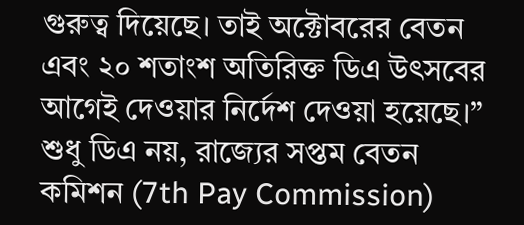গুরুত্ব দিয়েছে। তাই অক্টোবরের বেতন এবং ২০ শতাংশ অতিরিক্ত ডিএ উৎসবের আগেই দেওয়ার নির্দেশ দেওয়া হয়েছে।”
শুধু ডিএ নয়, রাজ্যের সপ্তম বেতন কমিশন (7th Pay Commission)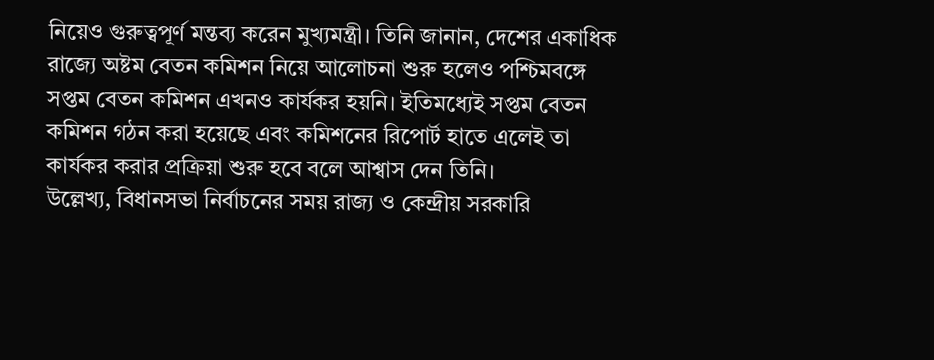নিয়েও গুরুত্বপূর্ণ মন্তব্য করেন মুখ্যমন্ত্রী। তিনি জানান, দেশের একাধিক রাজ্যে অষ্টম বেতন কমিশন নিয়ে আলোচনা শুরু হলেও পশ্চিমবঙ্গে সপ্তম বেতন কমিশন এখনও কার্যকর হয়নি। ইতিমধ্যেই সপ্তম বেতন কমিশন গঠন করা হয়েছে এবং কমিশনের রিপোর্ট হাতে এলেই তা কার্যকর করার প্রক্রিয়া শুরু হবে বলে আশ্বাস দেন তিনি।
উল্লেখ্য, বিধানসভা নির্বাচনের সময় রাজ্য ও কেন্দ্রীয় সরকারি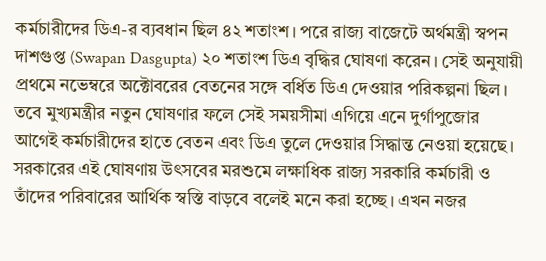কর্মচারীদের ডিএ-র ব্যবধান ছিল ৪২ শতাংশ। পরে রাজ্য বাজেটে অর্থমন্ত্রী স্বপন দাশগুপ্ত (Swapan Dasgupta) ২০ শতাংশ ডিএ বৃদ্ধির ঘোষণা করেন। সেই অনুযায়ী প্রথমে নভেম্বরে অক্টোবরের বেতনের সঙ্গে বর্ধিত ডিএ দেওয়ার পরিকল্পনা ছিল। তবে মুখ্যমন্ত্রীর নতুন ঘোষণার ফলে সেই সময়সীমা এগিয়ে এনে দুর্গাপুজোর আগেই কর্মচারীদের হাতে বেতন এবং ডিএ তুলে দেওয়ার সিদ্ধান্ত নেওয়া হয়েছে।
সরকারের এই ঘোষণায় উৎসবের মরশুমে লক্ষাধিক রাজ্য সরকারি কর্মচারী ও তাঁদের পরিবারের আর্থিক স্বস্তি বাড়বে বলেই মনে করা হচ্ছে। এখন নজর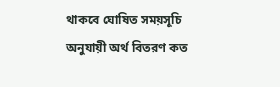থাকবে ঘোষিত সময়সূচি অনুযায়ী অর্থ বিতরণ কত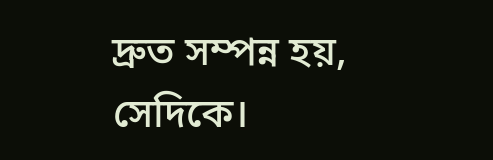দ্রুত সম্পন্ন হয়, সেদিকে।